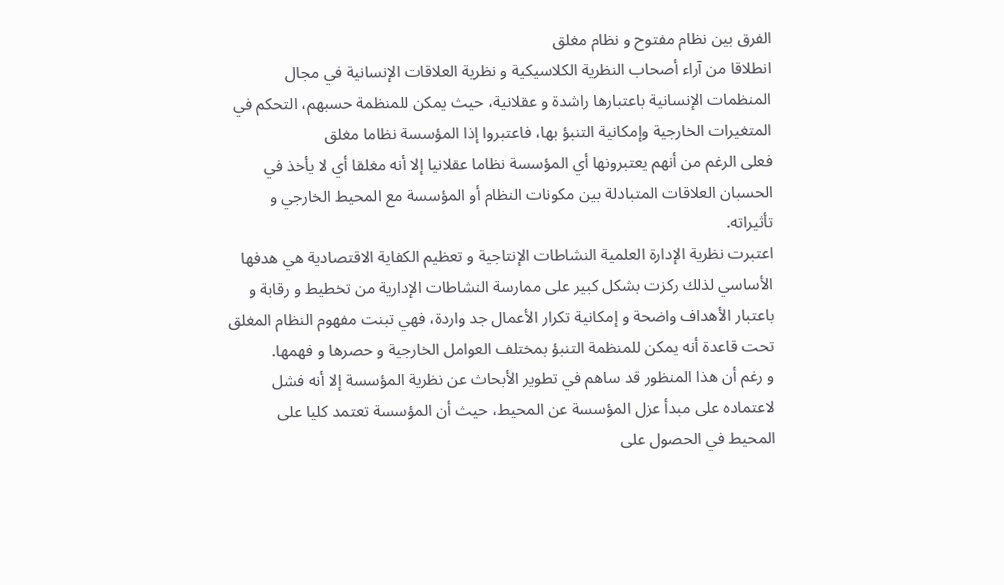الفرق بين نظام مفتوح و نظام مغلق
انطلاقا من آراء أصحاب النظرية الكلاسيكية و نظرية العلاقات الإنسانية في مجال المنظمات الإنسانية باعتبارها راشدة و عقلانية، حيث يمكن للمنظمة حسبهم، التحكم في المتغيرات الخارجية وإمكانية التنبؤ بها، فاعتبروا إذا المؤسسة نظاما مغلق
فعلى الرغم من أنهم يعتبرونها أي المؤسسة نظاما عقلانيا إلا أنه مغلقا أي لا يأخذ في الحسبان العلاقات المتبادلة بين مكونات النظام أو المؤسسة مع المحيط الخارجي و تأثيراته.
اعتبرت نظرية الإدارة العلمية النشاطات الإنتاجية و تعظيم الكفاية الاقتصادية هي هدفها الأساسي لذلك ركزت بشكل كبير على ممارسة النشاطات الإدارية من تخطيط و رقابة و باعتبار الأهداف واضحة و إمكانية تكرار الأعمال جد واردة، فهي تبنت مفهوم النظام المغلق تحت قاعدة أنه يمكن للمنظمة التنبؤ بمختلف العوامل الخارجية و حصرها و فهمها.
و رغم أن هذا المنظور قد ساهم في تطوير الأبحاث عن نظرية المؤسسة إلا أنه فشل لاعتماده على مبدأ عزل المؤسسة عن المحيط، حيث أن المؤسسة تعتمد كليا على المحيط في الحصول على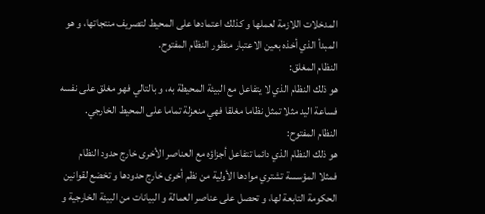المدخلات اللازمة لعملها و كذلك اعتمادها على المحيط لتصريف منتجاتها، و هو المبدأ الذي أخذه بعين الاعتبار منظور النظام المفتوح.
النظام المغلق:
هو ذلك النظام الذي لا يتفاعل مع البيئة المحيطة به، و بالتالي فهو مغلق على نفسه فساعة اليد مثلا تمثل نظاما مغلقا فهي منعزلة تماما على المحيط الخارجي.
النظام المفتوح:
هو ذلك النظام الذي دائما تتفاعل أجزاؤه مع العناصر الأخرى خارج حدود النظام فمثلا المؤسسة تشتري موادها الأولية من نظم أخرى خارج حدودها و تخضع لقوانين الحكومة التابعة لها، و تحصل على عناصر العمالة و البيانات من البيئة الخارجية و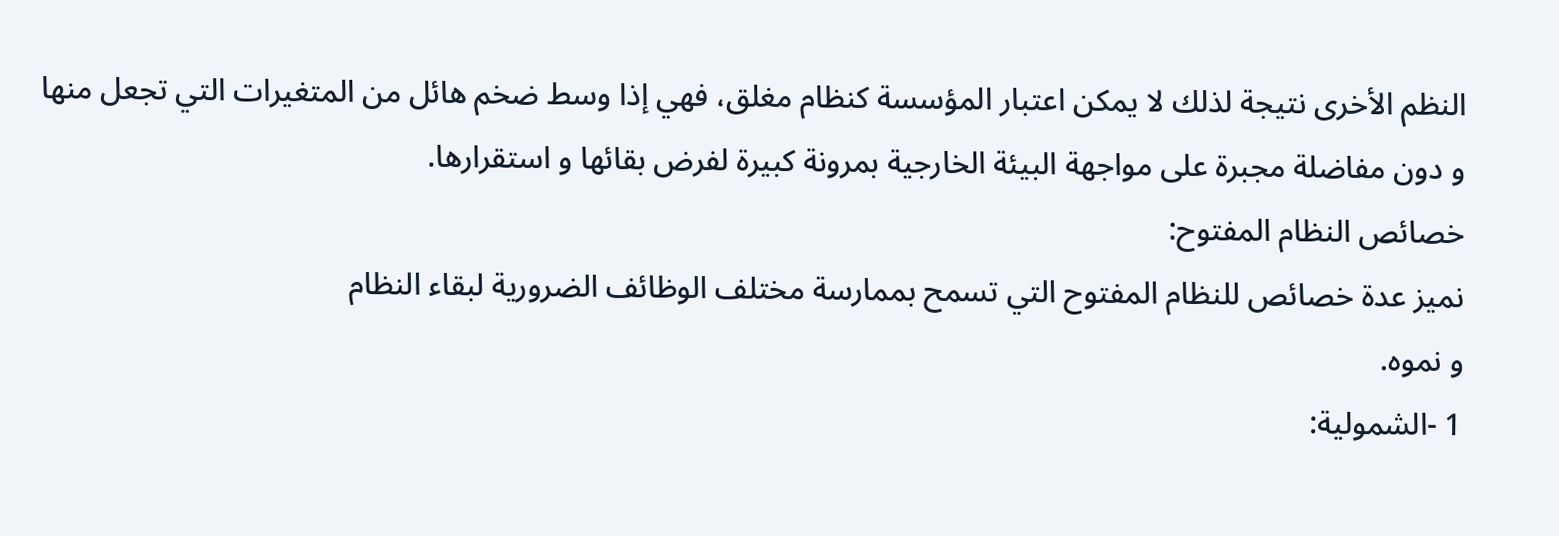النظم الأخرى نتيجة لذلك لا يمكن اعتبار المؤسسة كنظام مغلق، فهي إذا وسط ضخم هائل من المتغيرات التي تجعل منها و دون مفاضلة مجبرة على مواجهة البيئة الخارجية بمرونة كبيرة لفرض بقائها و استقرارها.
خصائص النظام المفتوح:
نميز عدة خصائص للنظام المفتوح التي تسمح بممارسة مختلف الوظائف الضرورية لبقاء النظام
و نموه.
1 -الشمولية: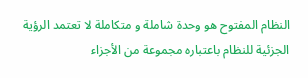النظام المفتوح هو وحدة شاملة و متكاملة لا تعتمد الرؤية الجزئية للنظام باعتباره مجموعة من الأجزاء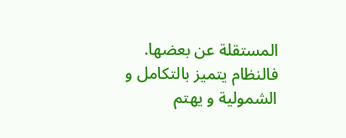المستقلة عن بعضها.
فالنظام يتميز بالتكامل و الشمولية و يهتم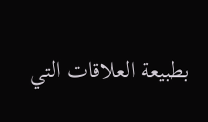بطبيعة العلاقات التي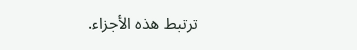ترتبط هذه الأجزاء.